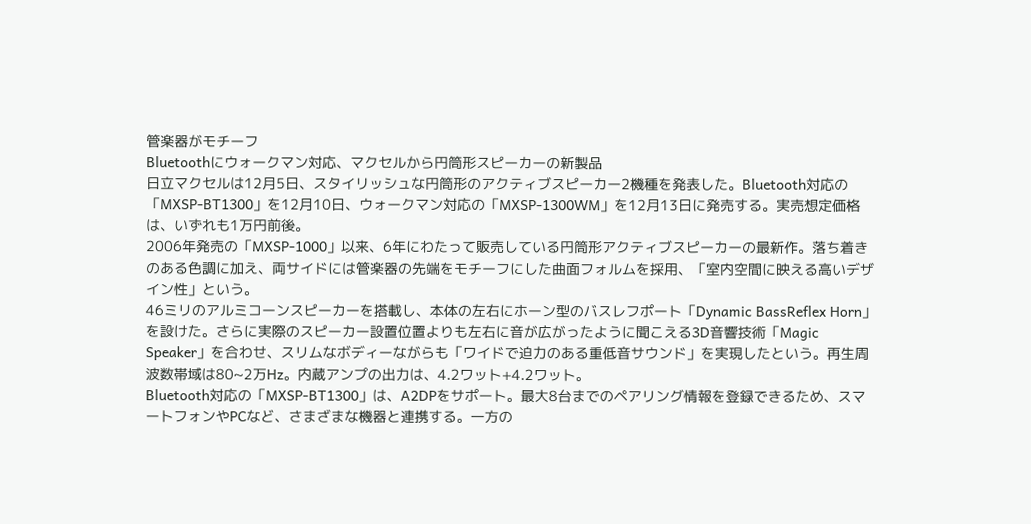管楽器がモチーフ
Bluetoothにウォークマン対応、マクセルから円筒形スピーカーの新製品
日立マクセルは12月5日、スタイリッシュな円筒形のアクティブスピーカー2機種を発表した。Bluetooth対応の「MXSP-BT1300」を12月10日、ウォークマン対応の「MXSP-1300WM」を12月13日に発売する。実売想定価格は、いずれも1万円前後。
2006年発売の「MXSP-1000」以来、6年にわたって販売している円筒形アクティブスピーカーの最新作。落ち着きのある色調に加え、両サイドには管楽器の先端をモチーフにした曲面フォルムを採用、「室内空間に映える高いデザイン性」という。
46ミリのアルミコーンスピーカーを搭載し、本体の左右にホーン型のバスレフポート「Dynamic BassReflex Horn」を設けた。さらに実際のスピーカー設置位置よりも左右に音が広がったように聞こえる3D音響技術「Magic Speaker」を合わせ、スリムなボディーながらも「ワイドで迫力のある重低音サウンド」を実現したという。再生周波数帯域は80~2万Hz。内蔵アンプの出力は、4.2ワット+4.2ワット。
Bluetooth対応の「MXSP-BT1300」は、A2DPをサポート。最大8台までのペアリング情報を登録できるため、スマートフォンやPCなど、さまざまな機器と連携する。一方の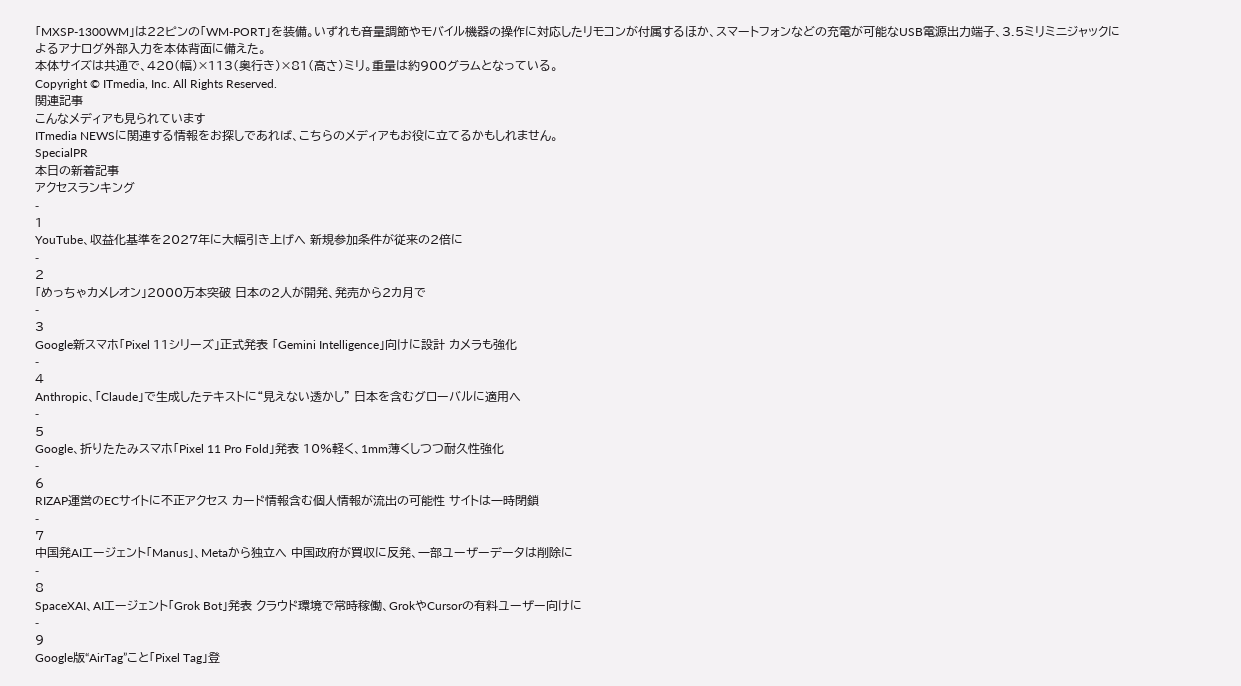「MXSP-1300WM」は22ピンの「WM-PORT」を装備。いずれも音量調節やモバイル機器の操作に対応したリモコンが付属するほか、スマートフォンなどの充電が可能なUSB電源出力端子、3.5ミリミニジャックによるアナログ外部入力を本体背面に備えた。
本体サイズは共通で、420(幅)×113(奥行き)×81(高さ)ミリ。重量は約900グラムとなっている。
Copyright © ITmedia, Inc. All Rights Reserved.
関連記事
こんなメディアも見られています
ITmedia NEWSに関連する情報をお探しであれば、こちらのメディアもお役に立てるかもしれません。
SpecialPR
本日の新着記事
アクセスランキング
-
1
YouTube、収益化基準を2027年に大幅引き上げへ 新規参加条件が従来の2倍に
-
2
「めっちゃカメレオン」2000万本突破 日本の2人が開発、発売から2カ月で
-
3
Google新スマホ「Pixel 11シリーズ」正式発表 「Gemini Intelligence」向けに設計 カメラも強化
-
4
Anthropic、「Claude」で生成したテキストに“見えない透かし” 日本を含むグローバルに適用へ
-
5
Google、折りたたみスマホ「Pixel 11 Pro Fold」発表 10%軽く、1mm薄くしつつ耐久性強化
-
6
RIZAP運営のECサイトに不正アクセス カード情報含む個人情報が流出の可能性 サイトは一時閉鎖
-
7
中国発AIエージェント「Manus」、Metaから独立へ 中国政府が買収に反発、一部ユーザーデータは削除に
-
8
SpaceXAI、AIエージェント「Grok Bot」発表 クラウド環境で常時稼働、GrokやCursorの有料ユーザー向けに
-
9
Google版“AirTag”こと「Pixel Tag」登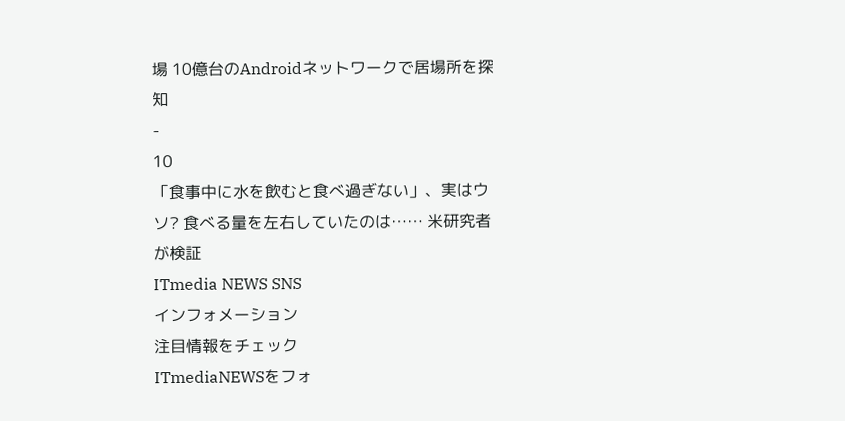場 10億台のAndroidネットワークで居場所を探知
-
10
「食事中に水を飲むと食べ過ぎない」、実はウソ? 食べる量を左右していたのは…… 米研究者が検証
ITmedia NEWS SNS
インフォメーション
注目情報をチェック
ITmediaNEWSをフォ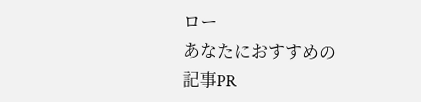ロー
あなたにおすすめの記事PR